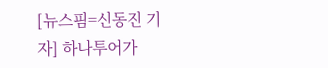[뉴스핌=신동진 기자] 하나투어가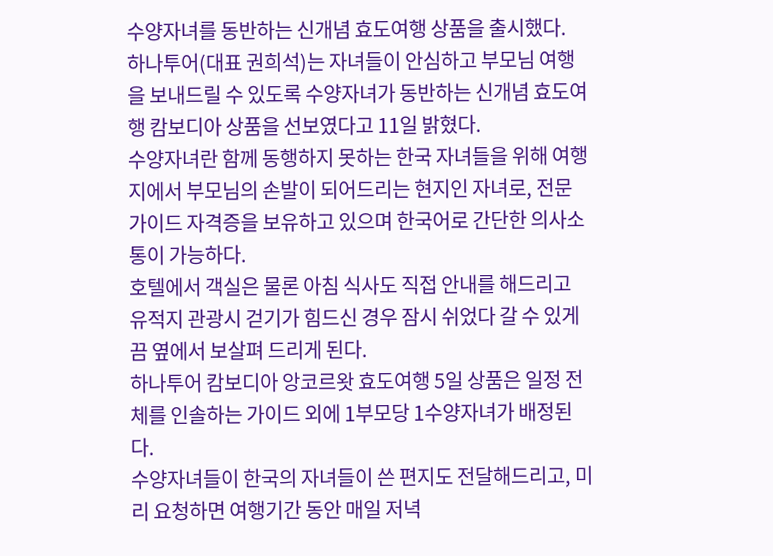수양자녀를 동반하는 신개념 효도여행 상품을 출시했다.
하나투어(대표 권희석)는 자녀들이 안심하고 부모님 여행을 보내드릴 수 있도록 수양자녀가 동반하는 신개념 효도여행 캄보디아 상품을 선보였다고 11일 밝혔다.
수양자녀란 함께 동행하지 못하는 한국 자녀들을 위해 여행지에서 부모님의 손발이 되어드리는 현지인 자녀로, 전문 가이드 자격증을 보유하고 있으며 한국어로 간단한 의사소통이 가능하다.
호텔에서 객실은 물론 아침 식사도 직접 안내를 해드리고 유적지 관광시 걷기가 힘드신 경우 잠시 쉬었다 갈 수 있게끔 옆에서 보살펴 드리게 된다.
하나투어 캄보디아 앙코르왓 효도여행 5일 상품은 일정 전체를 인솔하는 가이드 외에 1부모당 1수양자녀가 배정된다.
수양자녀들이 한국의 자녀들이 쓴 편지도 전달해드리고, 미리 요청하면 여행기간 동안 매일 저녁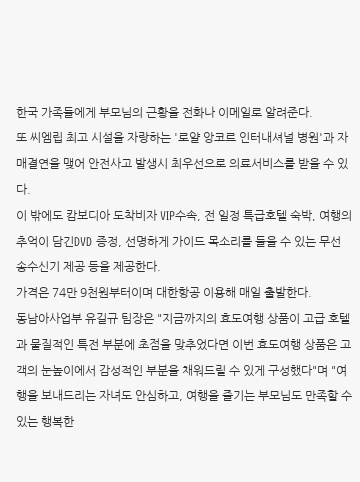한국 가족들에게 부모님의 근황을 전화나 이메일로 알려준다.
또 씨엠립 최고 시설을 자랑하는 '로얄 앙코르 인터내셔널 병원'과 자매결연을 맺어 안전사고 발생시 최우선으로 의료서비스를 받을 수 있다.
이 밖에도 캄보디아 도착비자 VIP수속, 전 일정 특급호텔 숙박, 여행의 추억이 담긴DVD 증정, 선명하게 가이드 목소리를 들을 수 있는 무선 송수신기 제공 등을 제공한다.
가격은 74만 9천원부터이며 대한항공 이용해 매일 출발한다.
동남아사업부 유길규 팀장은 "지금까지의 효도여행 상품이 고급 호텔과 물질적인 특전 부분에 초점을 맞추었다면 이번 효도여행 상품은 고객의 눈높이에서 감성적인 부분을 채워드릴 수 있게 구성했다"며 "여행을 보내드리는 자녀도 안심하고, 여행을 즐기는 부모님도 만족할 수 있는 행복한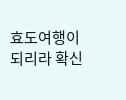효도여행이 되리라 확신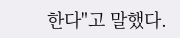한다"고 말했다.